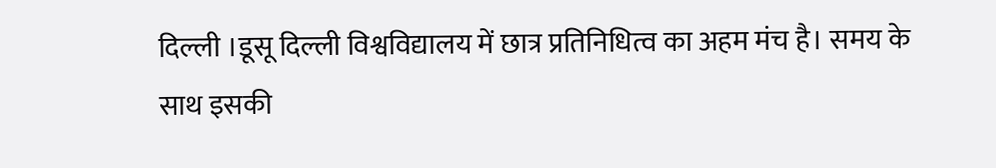दिल्ली ।डूसू दिल्ली विश्वविद्यालय में छात्र प्रतिनिधित्व का अहम मंच है। समय के साथ इसकी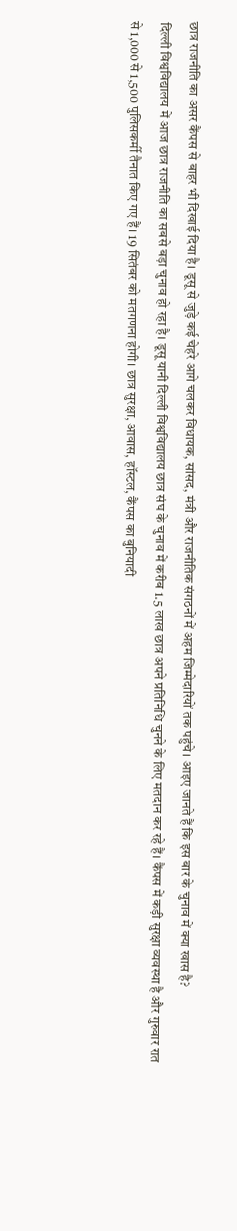छात्र राजनीति का असर कैंपस से बाहर भी दिखाई दिया है। डूसू से जुड़े कई चेहरे आगे चलकर विधायक, सांसद, मंत्री और राजनीतिक संगठनों में अहम जिम्मेदारियों तक पहुंचे। आइए जानते हैं कि इस बार के चुनाव में क्या खास है?
दिल्ली विश्वविद्यालय में आज छात्र राजनीति का सबसे बड़ा चुनाव हो रहा है। डूसू यानी दिल्ली विश्वविद्यालय छात्र संघ के चुनाव में करीब 1.5 लाख छात्र अपने प्रतिनिधि चुनने के लिए मतदान कर रहे हैं। कैंपस में कड़ी सुरक्षा व्यवस्था है और गुरुवार रात से 1,000 से 1,500 पुलिसकर्मी तैनात किए गए हैं। 19 सितंबर को मतगणना होगी। छात्र सुरक्षा, आवास, हॉस्टल, कैंपस का बुनियादी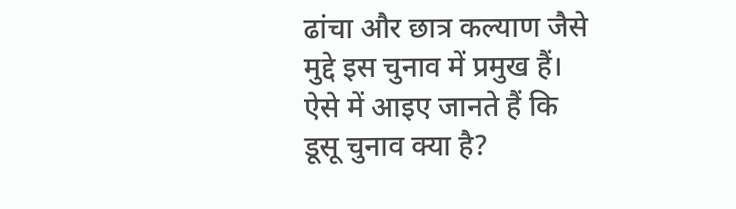ढांचा और छात्र कल्याण जैसे मुद्दे इस चुनाव में प्रमुख हैं।
ऐसे में आइए जानते हैं कि डूसू चुनाव क्या है?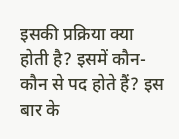इसकी प्रक्रिया क्या होती है? इसमें कौन-कौन से पद होते हैं? इस बार के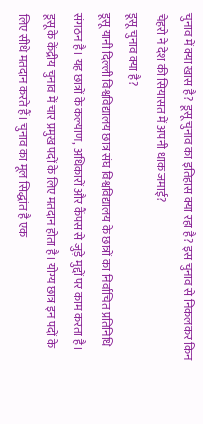चुनाव में क्या खास है? डूसू चुनाव का इतिहास क्या रहा है? इस चुनाव से निकलकर किन चेहरो ने देश की सियासत में अपनी धाक जमाई?
डूसू चुनाव क्या है?
डूसू यानी दिल्ली विश्वविद्यालय छात्र संघ विश्वविद्यालय के छात्रों का निर्वाचित प्रतिनिधि संगठन है। यह छात्रों के कल्याण, अधिकारों और कैंपस से जुड़े मुद्दों पर काम करता है। डूसू के केंद्रीय चुनाव में चार प्रमुख पदों के लिए मतदान होता है। योग्य छात्र इन पदों के लिए सीधे मतदान करते हैं। चुनाव का मूल सिद्धांत है एक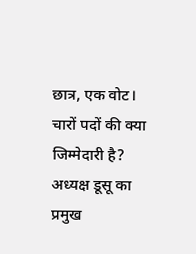छात्र, एक वोट।
चारों पदों की क्या जिम्मेदारी है?
अध्यक्ष डूसू का प्रमुख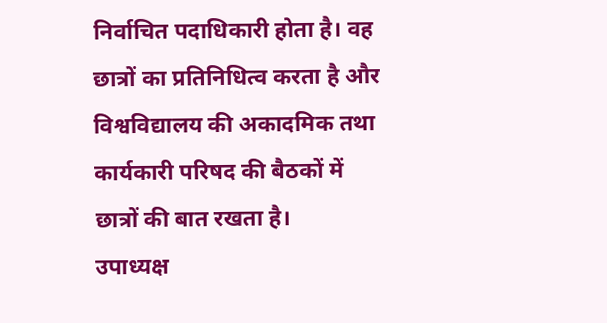निर्वाचित पदाधिकारी होता है। वह छात्रों का प्रतिनिधित्व करता है और विश्वविद्यालय की अकादमिक तथा कार्यकारी परिषद की बैठकों में छात्रों की बात रखता है।
उपाध्यक्ष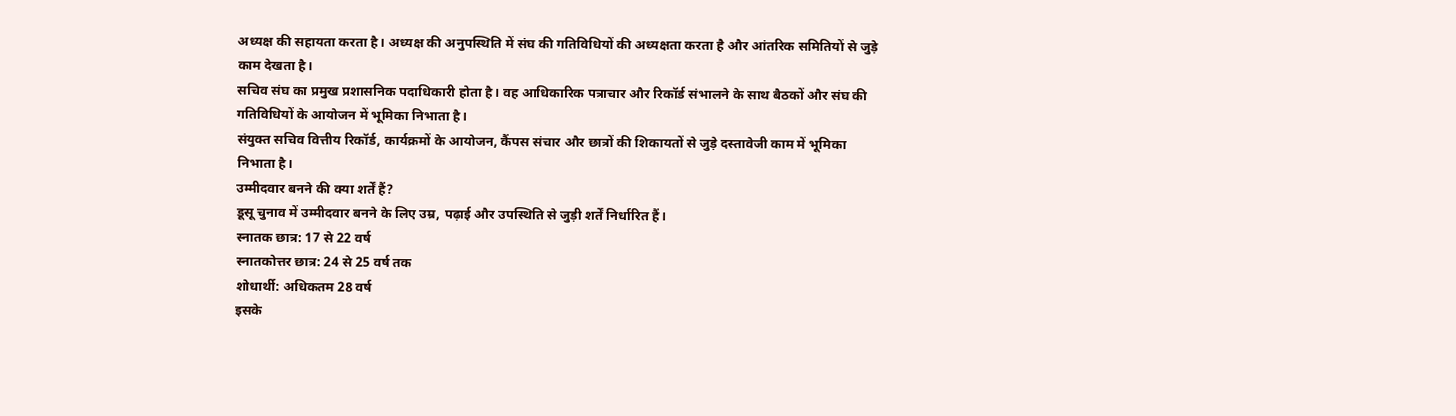अध्यक्ष की सहायता करता है। अध्यक्ष की अनुपस्थिति में संघ की गतिविधियों की अध्यक्षता करता है और आंतरिक समितियों से जुड़े काम देखता है।
सचिव संघ का प्रमुख प्रशासनिक पदाधिकारी होता है। वह आधिकारिक पत्राचार और रिकॉर्ड संभालने के साथ बैठकों और संघ की गतिविधियों के आयोजन में भूमिका निभाता है।
संयुक्त सचिव वित्तीय रिकॉर्ड, कार्यक्रमों के आयोजन, कैंपस संचार और छात्रों की शिकायतों से जुड़े दस्तावेजी काम में भूमिका निभाता है।
उम्मीदवार बनने की क्या शर्तें हैं?
डूसू चुनाव में उम्मीदवार बनने के लिए उम्र, पढ़ाई और उपस्थिति से जुड़ी शर्तें निर्धारित हैं।
स्नातक छात्र: 17 से 22 वर्ष
स्नातकोत्तर छात्र: 24 से 25 वर्ष तक
शोधार्थी: अधिकतम 28 वर्ष
इसके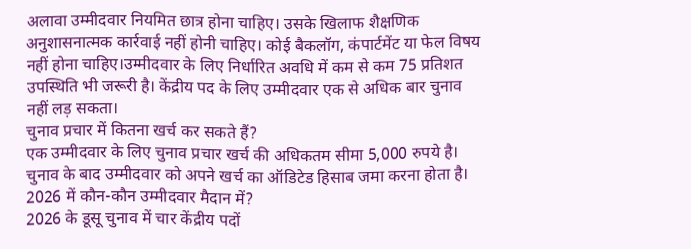अलावा उम्मीदवार नियमित छात्र होना चाहिए। उसके खिलाफ शैक्षणिक अनुशासनात्मक कार्रवाई नहीं होनी चाहिए। कोई बैकलॉग, कंपार्टमेंट या फेल विषय नहीं होना चाहिए।उम्मीदवार के लिए निर्धारित अवधि में कम से कम 75 प्रतिशत उपस्थिति भी जरूरी है। केंद्रीय पद के लिए उम्मीदवार एक से अधिक बार चुनाव नहीं लड़ सकता।
चुनाव प्रचार में कितना खर्च कर सकते हैं?
एक उम्मीदवार के लिए चुनाव प्रचार खर्च की अधिकतम सीमा 5,000 रुपये है। चुनाव के बाद उम्मीदवार को अपने खर्च का ऑडिटेड हिसाब जमा करना होता है।
2026 में कौन-कौन उम्मीदवार मैदान में?
2026 के डूसू चुनाव में चार केंद्रीय पदों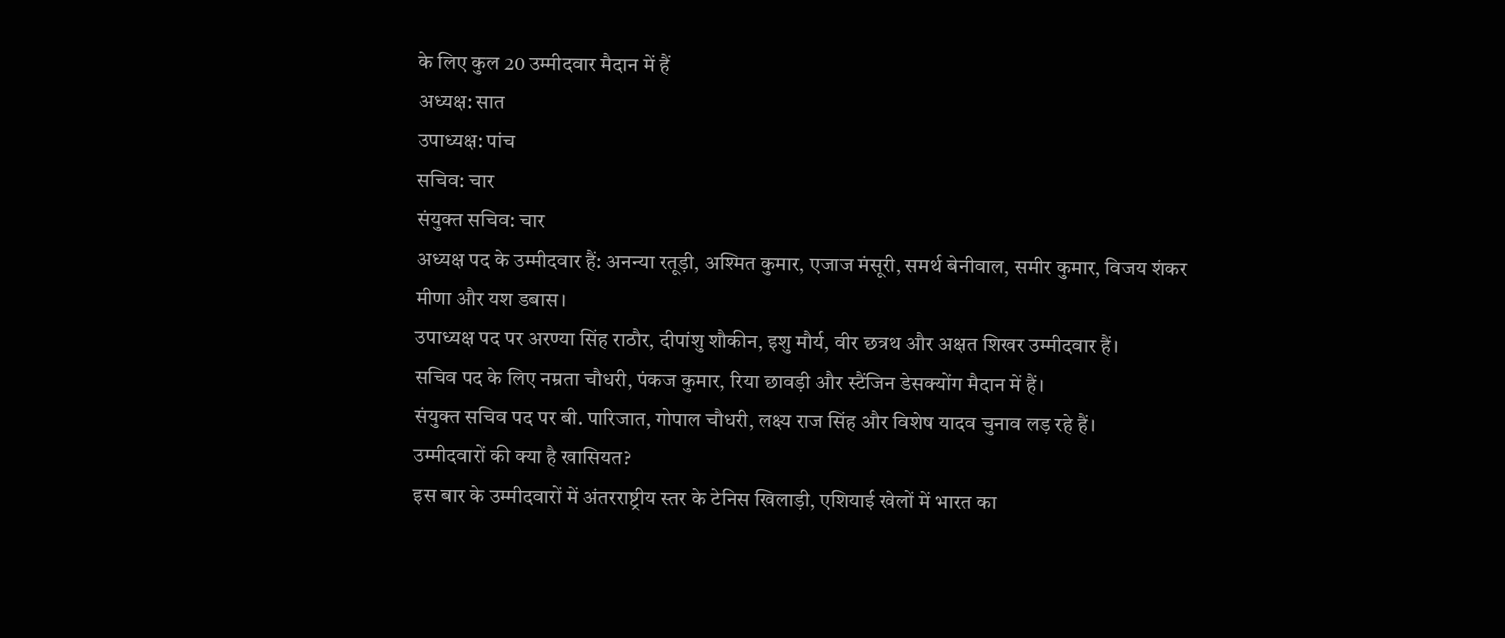के लिए कुल 20 उम्मीदवार मैदान में हैं
अध्यक्ष: सात
उपाध्यक्ष: पांच
सचिव: चार
संयुक्त सचिव: चार
अध्यक्ष पद के उम्मीदवार हैं: अनन्या रतूड़ी, अश्मित कुमार, एजाज मंसूरी, समर्थ बेनीवाल, समीर कुमार, विजय शंकर मीणा और यश डबास।
उपाध्यक्ष पद पर अरण्या सिंह राठौर, दीपांशु शौकीन, इशु मौर्य, वीर छत्रथ और अक्षत शिखर उम्मीदवार हैं।
सचिव पद के लिए नम्रता चौधरी, पंकज कुमार, रिया छावड़ी और स्टैंजिन डेसक्योंग मैदान में हैं।
संयुक्त सचिव पद पर बी. पारिजात, गोपाल चौधरी, लक्ष्य राज सिंह और विशेष यादव चुनाव लड़ रहे हैं।
उम्मीदवारों की क्या है खासियत?
इस बार के उम्मीदवारों में अंतरराष्ट्रीय स्तर के टेनिस खिलाड़ी, एशियाई खेलों में भारत का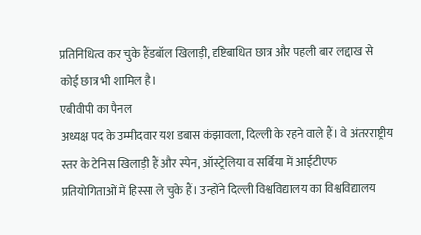प्रतिनिधित्व कर चुके हैंडबॉल खिलाड़ी, दृष्टिबाधित छात्र और पहली बार लद्दाख से कोई छात्र भी शामिल है।
एबीवीपी का पैनल
अध्यक्ष पद के उम्मीदवार यश डबास कंझावला, दिल्ली के रहने वाले हैं। वे अंतरराष्ट्रीय स्तर के टेनिस खिलाड़ी हैं और स्पेन, ऑस्ट्रेलिया व सर्बिया में आईटीएफ प्रतियोगिताओं में हिस्सा ले चुके हैं। उन्होंने दिल्ली विश्वविद्यालय का विश्वविद्यालय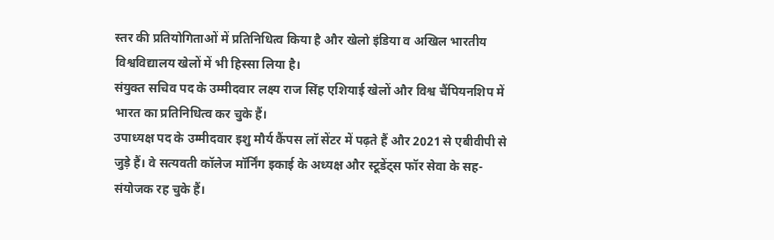स्तर की प्रतियोगिताओं में प्रतिनिधित्व किया है और खेलो इंडिया व अखिल भारतीय विश्वविद्यालय खेलों में भी हिस्सा लिया है।
संयुक्त सचिव पद के उम्मीदवार लक्ष्य राज सिंह एशियाई खेलों और विश्व चैंपियनशिप में भारत का प्रतिनिधित्व कर चुके हैं।
उपाध्यक्ष पद के उम्मीदवार इशु मौर्य कैंपस लॉ सेंटर में पढ़ते हैं और 2021 से एबीवीपी से जुड़े हैं। वे सत्यवती कॉलेज मॉर्निंग इकाई के अध्यक्ष और स्टूडेंट्स फॉर सेवा के सह-संयोजक रह चुके हैं।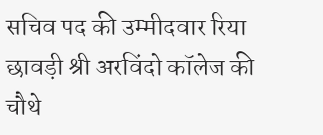सचिव पद की उम्मीदवार रिया छावड़ी श्री अरविंदो कॉलेज की चौथे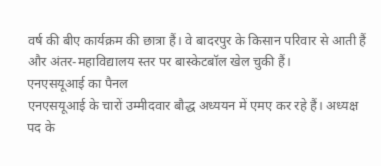वर्ष की बीए कार्यक्रम की छात्रा हैं। वे बादरपुर के किसान परिवार से आती हैं और अंतर-महाविद्यालय स्तर पर बास्केटबॉल खेल चुकी हैं।
एनएसयूआई का पैनल
एनएसयूआई के चारों उम्मीदवार बौद्ध अध्ययन में एमए कर रहे हैं। अध्यक्ष पद के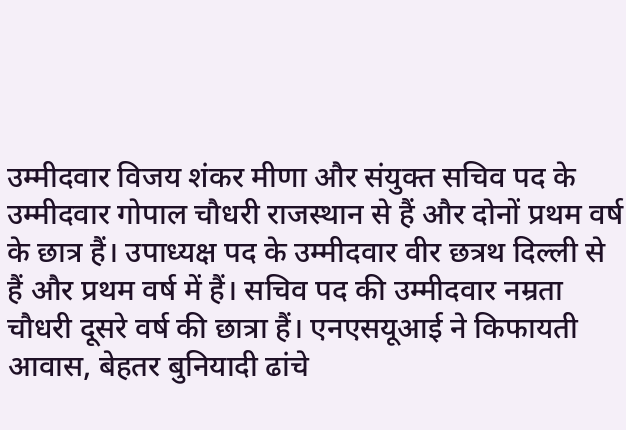उम्मीदवार विजय शंकर मीणा और संयुक्त सचिव पद के उम्मीदवार गोपाल चौधरी राजस्थान से हैं और दोनों प्रथम वर्ष के छात्र हैं। उपाध्यक्ष पद के उम्मीदवार वीर छत्रथ दिल्ली से हैं और प्रथम वर्ष में हैं। सचिव पद की उम्मीदवार नम्रता चौधरी दूसरे वर्ष की छात्रा हैं। एनएसयूआई ने किफायती आवास, बेहतर बुनियादी ढांचे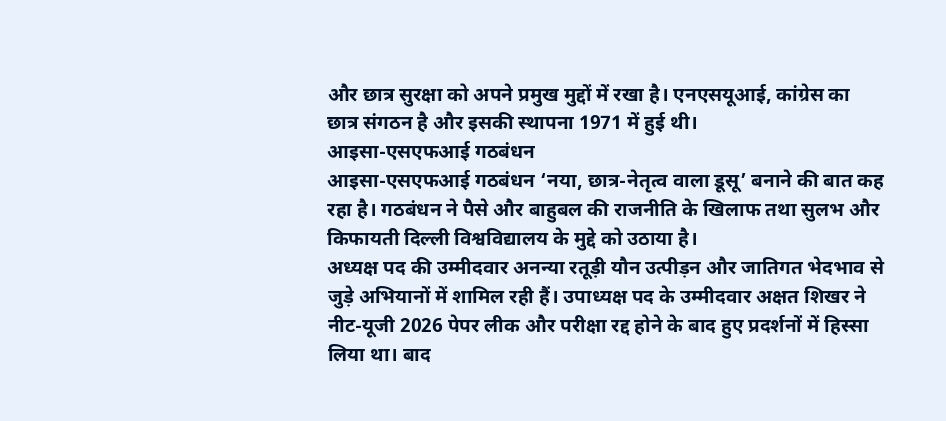और छात्र सुरक्षा को अपने प्रमुख मुद्दों में रखा है। एनएसयूआई, कांग्रेस का छात्र संगठन है और इसकी स्थापना 1971 में हुई थी।
आइसा-एसएफआई गठबंधन
आइसा-एसएफआई गठबंधन ‘नया, छात्र-नेतृत्व वाला डूसू’ बनाने की बात कह रहा है। गठबंधन ने पैसे और बाहुबल की राजनीति के खिलाफ तथा सुलभ और किफायती दिल्ली विश्वविद्यालय के मुद्दे को उठाया है।
अध्यक्ष पद की उम्मीदवार अनन्या रतूड़ी यौन उत्पीड़न और जातिगत भेदभाव से जुड़े अभियानों में शामिल रही हैं। उपाध्यक्ष पद के उम्मीदवार अक्षत शिखर ने नीट-यूजी 2026 पेपर लीक और परीक्षा रद्द होने के बाद हुए प्रदर्शनों में हिस्सा लिया था। बाद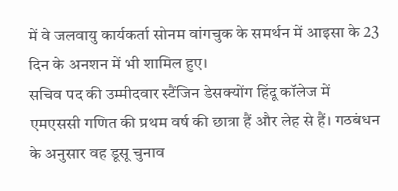में वे जलवायु कार्यकर्ता सोनम वांगचुक के समर्थन में आइसा के 23 दिन के अनशन में भी शामिल हुए।
सचिव पद की उम्मीदवार स्टैंजिन डेसक्योंग हिंदू कॉलेज में एमएससी गणित की प्रथम वर्ष की छात्रा हैं और लेह से हैं। गठबंधन के अनुसार वह डूसू चुनाव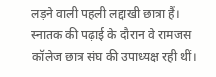लड़ने वाली पहली लद्दाखी छात्रा हैं। स्नातक की पढ़ाई के दौरान वे रामजस कॉलेज छात्र संघ की उपाध्यक्ष रही थीं।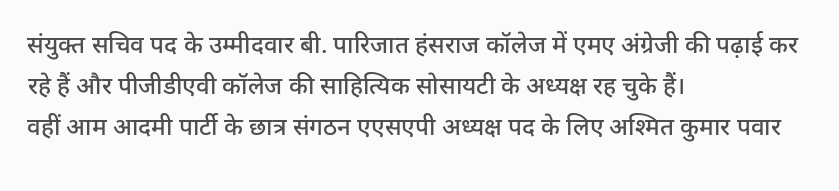संयुक्त सचिव पद के उम्मीदवार बी. पारिजात हंसराज कॉलेज में एमए अंग्रेजी की पढ़ाई कर रहे हैं और पीजीडीएवी कॉलेज की साहित्यिक सोसायटी के अध्यक्ष रह चुके हैं।
वहीं आम आदमी पार्टी के छात्र संगठन एएसएपी अध्यक्ष पद के लिए अश्मित कुमार पवार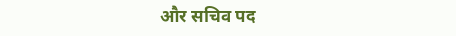और सचिव पद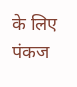के लिए पंकज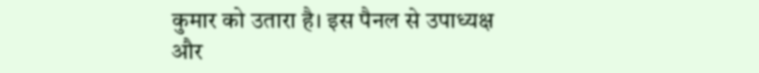कुमार को उतारा है। इस पैनल से उपाध्यक्ष और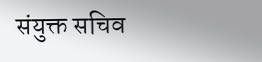संयुक्त सचिव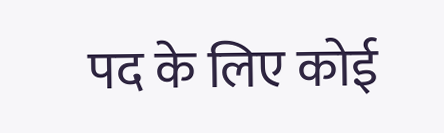पद के लिए कोई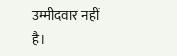उम्मीदवार नहीं है।